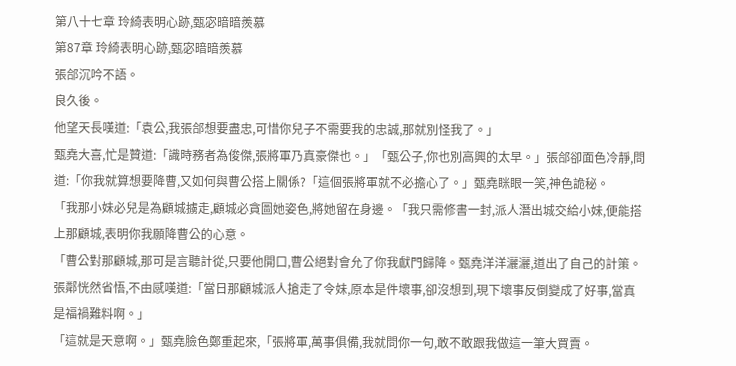第八十七章 玲綺表明心跡,甄宓暗暗羨慕
第87章 玲綺表明心跡,甄宓暗暗羨慕
張郃沉吟不語。
良久後。
他望天長嘆道:「袁公,我張郃想要盡忠,可惜你兒子不需要我的忠誠,那就別怪我了。」
甄堯大喜,忙是贊道:「識時務者為俊傑,張將軍乃真豪傑也。」「甄公子,你也別高興的太早。」張郃卻面色冷靜,問道:「你我就算想要降曹,又如何與曹公搭上關係?「這個張將軍就不必擔心了。」甄堯眯眼一笑,神色詭秘。
「我那小妹必兒是為顧城擄走,顧城必貪圖她姿色,將她留在身邊。「我只需修書一封,派人潛出城交給小妹,便能搭上那顧城,表明你我願降曹公的心意。
「曹公對那顧城,那可是言聽計從,只要他開口,曹公絕對會允了你我獻門歸降。甄堯洋洋灑灑,道出了自己的計策。張鄰恍然省悟,不由感嘆道:「當日那顧城派人搶走了令妹,原本是件壞事,卻沒想到,現下壞事反倒變成了好事,當真是福禍難料啊。」
「這就是天意啊。」甄堯臉色鄭重起來,「張將軍,萬事俱備,我就問你一句,敢不敢跟我做這一筆大買賣。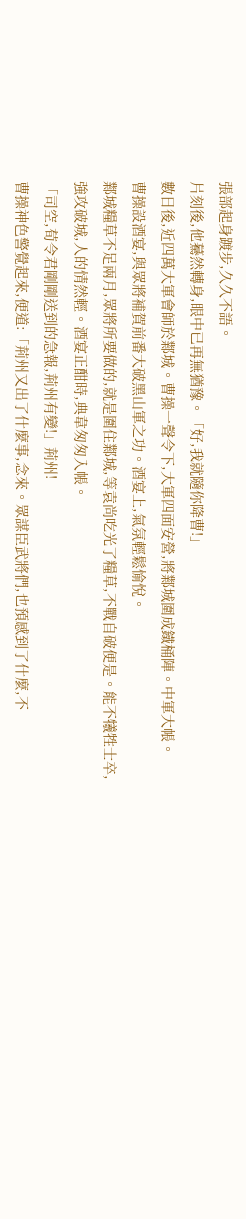張部起身踱步,久久不語。
片刻後,他驀然轉身,眼中已再無猶豫。「好,我就隨你降曹!」
數日後,近四萬大軍會師於鄴城。曹操一聲令下,大軍四面安營,將鄴城圍成鐵桶陣。中軍大帳。
曹操設酒宴,與眾將補賀前番大破黑山軍之功。酒宴上,氣氛輕鬆愉悅。
鄴城糧草不足兩月,眾將所要做的,就是圍住鄴城,等袁尚吃光了糧草,不戰自破便是。能不犧牲士卒,強攻破城,人的情然輕。酒宴正酣時,典韋匆匆入帳。
「司空,荀令君剛剛送到的急報,荊州有變!」荊州!
曹操神色警覺起來,便道:「荊州又出了什麼事,念來。眾謀臣武將們,也預感到了什麼,不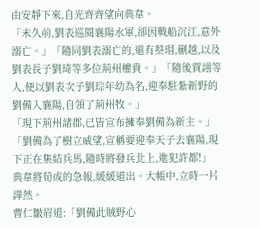由安靜下來,自光齊齊望向典韋。
「未久前,劉表巡閱襄陽水軍,卻因戰船沉江,意外溺亡。」「隨同劉表溺亡的,還有蔡瑁,蒯越,以及劉表長子劉琦等多位荊州權貴。」「隨後賈詡等人,便以劉表次子劉琮年幼為名,迎奉駐紮新野的劉備入襄陽,自領了荊州牧。」
「現下荊州諸郡,已皆宣布擁奉劉備為新主。」「劉備為了樹立威望,宣稱要迎奉天子去襄陽,現下正在集結兵馬,隨時將發兵北上,進犯許都!」
典韋將荀或的急報,緩緩道出。大帳中,立時一片譁然。
曹仁皺眉道:「劉備此賊野心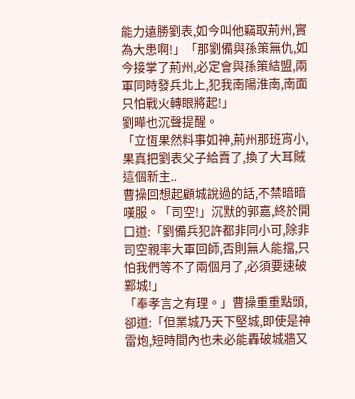能力遠勝劉表,如今叫他竊取荊州,實為大患啊!」「那劉備與孫策無仇,如今接掌了荊州,必定會與孫策結盟,兩軍同時發兵北上,犯我南陽淮南,南面只怕戰火轉眼將起!」
劉曄也沉聲提醒。
「立恆果然料事如神,荊州那班宵小,果真把劉表父子給賣了,換了大耳賊這個新主..
曹操回想起顧城說過的話,不禁暗暗嘆服。「司空!」沉默的郭嘉,終於開口道:「劉備兵犯許都非同小可,除非司空親率大軍回師,否則無人能擋,只怕我們等不了兩個月了,必須要速破鄴城!」
「奉孝言之有理。」曹操重重點頭,卻道:「但業城乃天下堅城,即使是神雷炮,短時間內也未必能轟破城牆又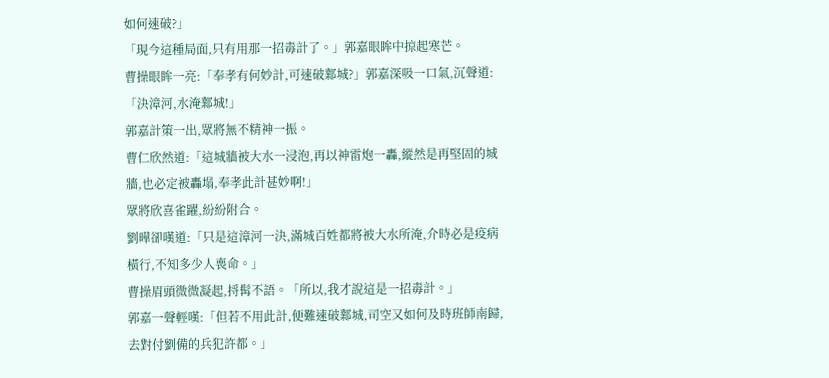如何速破?」
「現今這種局面,只有用那一招毒計了。」郭嘉眼眸中掠起寒芒。
曹操眼眸一亮:「奉孝有何妙計,可速破鄴城?」郭嘉深吸一口氣,沉聲道:「決漳河,水淹鄴城!」
郭嘉計策一出,眾將無不精神一振。
曹仁欣然道:「這城牆被大水一浸泡,再以神雷炮一轟,縱然是再堅固的城牆,也必定被轟塌,奉孝此計甚妙啊!」
眾將欣喜雀躍,紛紛附合。
劉曄卻嘆道:「只是這漳河一決,滿城百姓都將被大水所淹,介時必是疫病橫行,不知多少人喪命。」
曹操眉頭微微凝起,捋髯不語。「所以,我才說這是一招毒計。」
郭嘉一聲輕嘆:「但若不用此計,便難速破鄴城,司空又如何及時班師南歸,去對付劉備的兵犯許都。」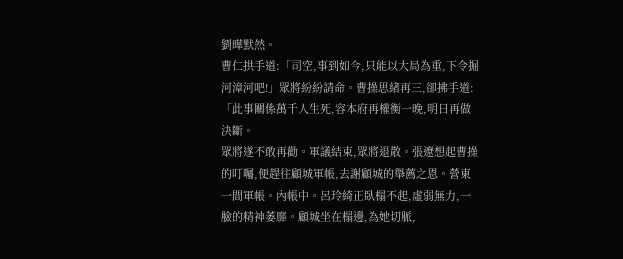劉曄默然。
曹仁拱手道:「司空,事到如今,只能以大局為重,下令掘河漳河吧!」眾將紛紛請命。曹操思緒再三,卻拂手道:「此事關係萬千人生死,容本府再權衡一晚,明日再做決斷。
眾將遂不敢再勸。軍議結束,眾將退散。張遼想起曹操的叮囑,便趕往顧城軍帳,去謝顧城的舉薦之恩。營東一間軍帳。內帳中。呂玲綺正臥榻不起,虛弱無力,一臉的精神萎靡。顧城坐在榻邊,為她切脈,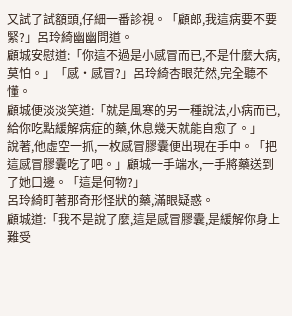又試了試額頭,仔細一番診視。「顧郎,我這病要不要緊?」呂玲綺幽幽問道。
顧城安慰道:「你這不過是小感冒而已,不是什麼大病,莫怕。」「感·感冒?」呂玲綺杏眼茫然,完全聽不懂。
顧城便淡淡笑道:「就是風寒的另一種說法,小病而已,給你吃點緩解病症的藥,休息幾天就能自愈了。」
說著,他虛空一抓,一枚感冒膠囊便出現在手中。「把這感冒膠囊吃了吧。」顧城一手端水,一手將藥送到了她口邊。「這是何物?」
呂玲綺盯著那奇形怪狀的藥,滿眼疑惑。
顧城道:「我不是說了麼,這是感冒膠囊,是緩解你身上難受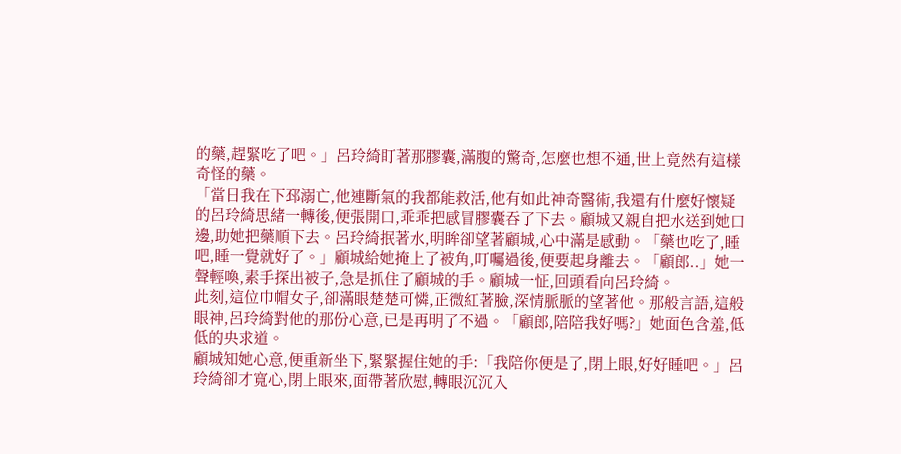的藥,趕緊吃了吧。」呂玲綺盯著那膠囊,滿腹的驚奇,怎麼也想不通,世上竟然有這樣奇怪的藥。
「當日我在下邳溺亡,他連斷氣的我都能救活,他有如此神奇醫術,我還有什麼好懷疑的呂玲綺思緒一轉後,便張開口,乖乖把感冒膠囊吞了下去。顧城又親自把水送到她口邊,助她把藥順下去。呂玲綺抿著水,明眸卻望著顧城,心中滿是感動。「藥也吃了,睡吧,睡一覺就好了。」顧城給她掩上了被角,叮囑過後,便要起身離去。「顧郎..」她一聲輕喚,素手探出被子,急是抓住了顧城的手。顧城一怔,回頭看向呂玲綺。
此刻,這位巾帽女子,卻滿眼楚楚可憐,正微紅著臉,深情脈脈的望著他。那般言語,這般眼神,呂玲綺對他的那份心意,已是再明了不過。「顧郎,陪陪我好嗎?」她面色含羞,低低的央求道。
顧城知她心意,便重新坐下,緊緊握住她的手:「我陪你便是了,閉上眼,好好睡吧。」呂玲綺卻才寬心,閉上眼來,面帶著欣慰,轉眼沉沉入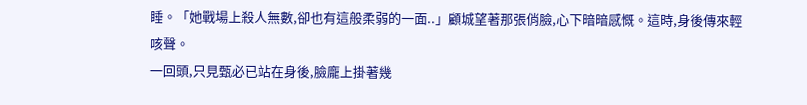睡。「她戰場上殺人無數,卻也有這般柔弱的一面..」顧城望著那張俏臉,心下暗暗感慨。這時,身後傳來輕咳聲。
一回頭,只見甄必已站在身後,臉龐上掛著幾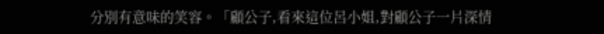分別有意味的笑容。「顧公子,看來這位呂小姐,對顧公子一片深情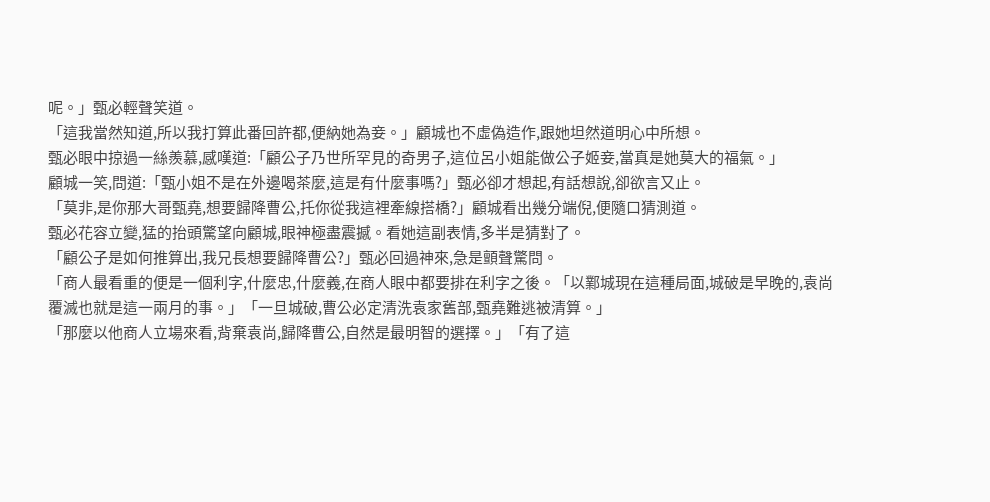呢。」甄必輕聲笑道。
「這我當然知道,所以我打算此番回許都,便納她為妾。」顧城也不虛偽造作,跟她坦然道明心中所想。
甄必眼中掠過一絲羨慕,感嘆道:「顧公子乃世所罕見的奇男子,這位呂小姐能做公子姬妾,當真是她莫大的福氣。」
顧城一笑,問道:「甄小姐不是在外邊喝茶麼,這是有什麼事嗎?」甄必卻才想起,有話想說,卻欲言又止。
「莫非,是你那大哥甄堯,想要歸降曹公,托你從我這裡牽線搭橋?」顧城看出幾分端倪,便隨口猜測道。
甄必花容立變,猛的抬頭驚望向顧城,眼神極盡震撼。看她這副表情,多半是猜對了。
「顧公子是如何推算出,我兄長想要歸降曹公?」甄必回過神來,急是顫聲驚問。
「商人最看重的便是一個利字,什麼忠,什麼義,在商人眼中都要排在利字之後。「以鄴城現在這種局面,城破是早晚的,袁尚覆滅也就是這一兩月的事。」「一旦城破,曹公必定清洗袁家舊部,甄堯難逃被清算。」
「那麼以他商人立場來看,背棄袁尚,歸降曹公,自然是最明智的選擇。」「有了這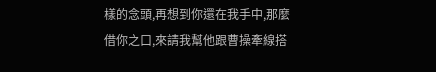樣的念頭,再想到你還在我手中,那麼借你之口,來請我幫他跟曹操牽線搭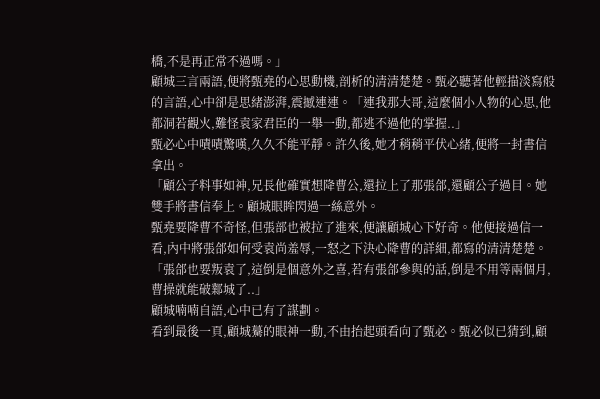橋,不是再正常不過嗎。」
顧城三言兩語,便將甄堯的心思動機,剖析的清清楚楚。甄必聽著他輕描淡寫般的言語,心中卻是思緒澎湃,震撼連連。「連我那大哥,這麼個小人物的心思,他都洞若觀火,難怪袁家君臣的一舉一動,都逃不過他的掌握..」
甄必心中嘖嘖驚嘆,久久不能平靜。許久後,她才稍稍平伏心緒,便將一封書信拿出。
「顧公子料事如神,兄長他確實想降曹公,還拉上了那張郃,還顧公子過目。她雙手將書信奉上。顧城眼眸閃過一絲意外。
甄堯要降曹不奇怪,但張部也被拉了進來,便讓顧城心下好奇。他便接過信一看,內中將張郃如何受袁尚羞辱,一怒之下決心降曹的詳細,都寫的清清楚楚。
「張郃也要叛袁了,這倒是個意外之喜,若有張郃參與的話,倒是不用等兩個月,曹操就能破鄴城了..」
顧城喃喃自語,心中已有了謀劃。
看到最後一頁,顧城驀的眼神一動,不由抬起頭看向了甄必。甄必似已猜到,顧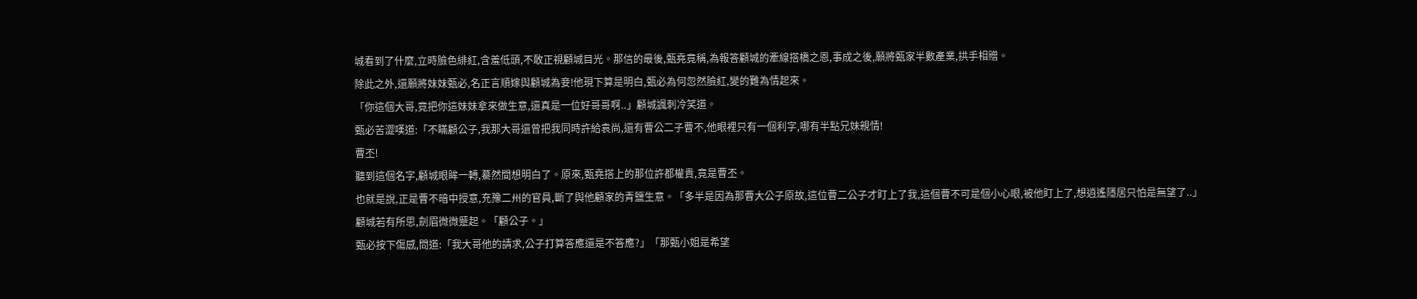城看到了什麼,立時臉色緋紅,含羞低頭,不敢正視顧城目光。那信的最後,甄堯竟稱,為報答顧城的牽線搭橋之恩,事成之後,願將甄家半數產業,拱手相贈。
除此之外,還願將妹妹甄必,名正言順嫁與顧城為妾!他現下算是明白,甄必為何忽然臉紅,變的難為情起來。
「你這個大哥,竟把你這妹妹拿來做生意,還真是一位好哥哥啊..」顧城諷刺冷笑道。
甄必苦澀嘆道:「不瞞顧公子,我那大哥還曾把我同時許給袁尚,還有曹公二子曹不,他眼裡只有一個利字,哪有半點兄妹親情!
曹丕!
聽到這個名字,顧城眼眸一轉,驀然間想明白了。原來,甄堯搭上的那位許都權貴,竟是曹丕。
也就是說,正是曹不暗中授意,充豫二州的官員,斷了與他顧家的青鹽生意。「多半是因為那曹大公子原故,這位曹二公子才盯上了我,這個曹不可是個小心眼,被他盯上了,想逍遙隱居只怕是無望了..」
顧城若有所思,劍眉微微蹙起。「顧公子。」
甄必按下傷感,問道:「我大哥他的請求,公子打算答應還是不答應?」「那甄小姐是希望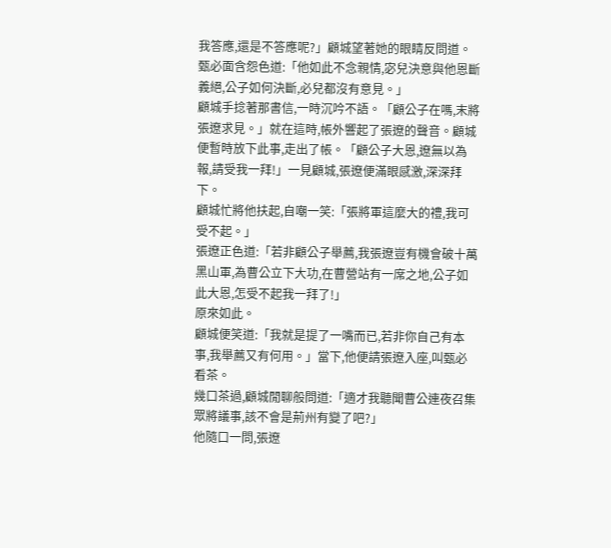我答應,還是不答應呢?」顧城望著她的眼睛反問道。甄必面含怨色道:「他如此不念親情,宓兒決意與他恩斷義絕,公子如何決斷,必兒都沒有意見。」
顧城手捻著那書信,一時沉吟不語。「顧公子在嗎,末將張遼求見。」就在這時,帳外響起了張遼的聲音。顧城便暫時放下此事,走出了帳。「顧公子大恩,遼無以為報,請受我一拜!」一見顧城,張遼便滿眼感激,深深拜下。
顧城忙將他扶起,自嘲一笑:「張將軍這麼大的禮,我可受不起。」
張遼正色道:「若非顧公子舉薦,我張遼豈有機會破十萬黑山軍,為曹公立下大功,在曹營站有一席之地,公子如此大恩,怎受不起我一拜了!」
原來如此。
顧城便笑道:「我就是提了一嘴而已,若非你自己有本事,我舉薦又有何用。」當下,他便請張遼入座,叫甄必看茶。
幾口茶過,顧城閒聊般問道:「適才我聽聞曹公連夜召集眾將議事,該不會是荊州有變了吧?」
他隨口一問,張遼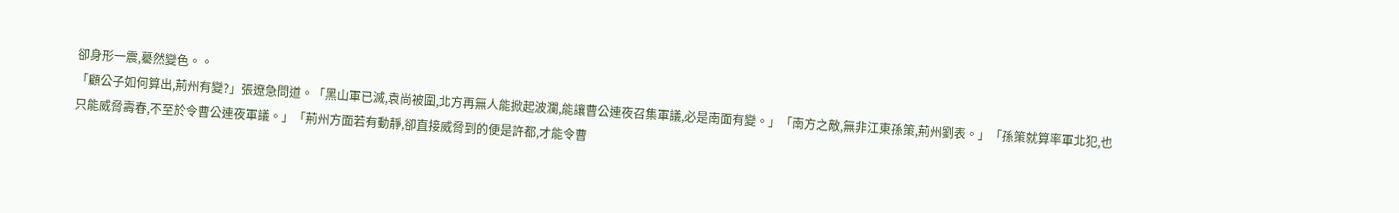卻身形一震,驀然變色。。
「顧公子如何算出,荊州有變?」張遼急問道。「黑山軍已滅,袁尚被圍,北方再無人能掀起波瀾,能讓曹公連夜召集軍議,必是南面有變。」「南方之敵,無非江東孫策,荊州劉表。」「孫策就算率軍北犯,也只能威脅壽春,不至於令曹公連夜軍議。」「荊州方面若有動靜,卻直接威脅到的便是許都,才能令曹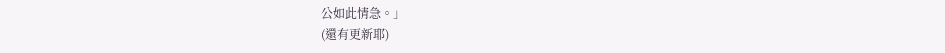公如此情急。」
(還有更新耶)